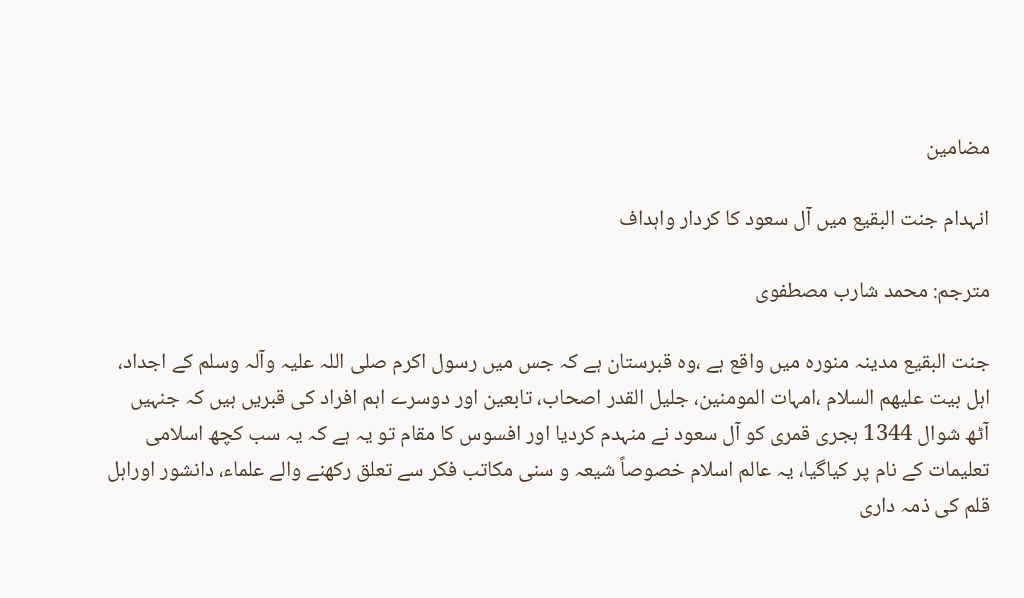مضامین

انہدام جنت البقیع میں آل سعود کا کردار واہداف

مترجم: محمد شارب مصطفوی

جنت البقیع مدینہ منورہ میں واقع ہے ،وہ قبرستان ہے کہ جس میں رسول اکرم صلی اللہ علیہ وآلہ وسلم کے اجداد، اہل بیت علیھم السلام ،امہات المومنین، جلیل القدر اصحاب، تابعین اور دوسرے اہم افراد کی قبریں ہیں کہ جنہیں آٹھ شوال 1344 ہجری قمری کو آل سعود نے منہدم کردیا اور افسوس کا مقام تو یہ ہے کہ یہ سب کچھ اسلامی تعلیمات کے نام پر کیاگیا، یہ عالم اسلام خصوصاً شیعہ و سنی مکاتب فکر سے تعلق رکھنے والے علماء، دانشور اوراہل قلم کی ذمہ داری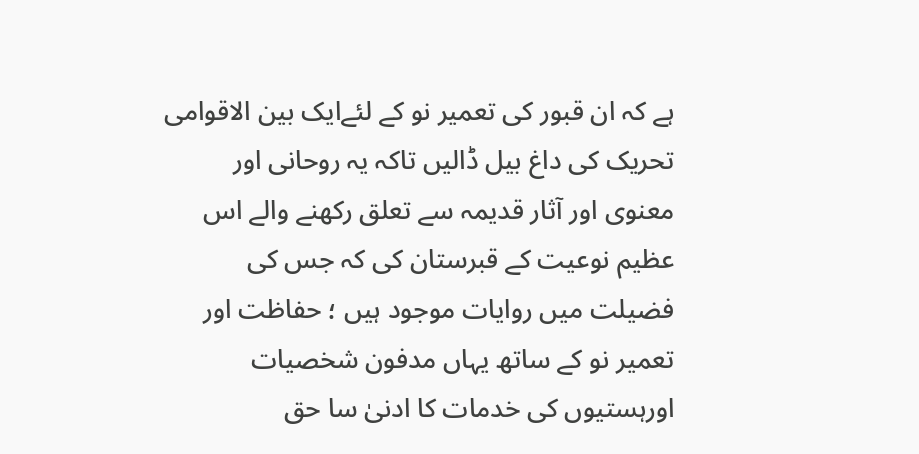ہے کہ ان قبور کی تعمیر نو کے لئےایک بین الاقوامی تحریک کی داغ بیل ڈالیں تاکہ یہ روحانی اور معنوی اور آثار قدیمہ سے تعلق رکھنے والے اس عظیم نوعیت کے قبرستان کی کہ جس کی فضیلت میں روایات موجود ہیں ؛ حفاظت اور تعمیر نو کے ساتھ یہاں مدفون شخصیات اورہستیوں کی خدمات کا ادنیٰ سا حق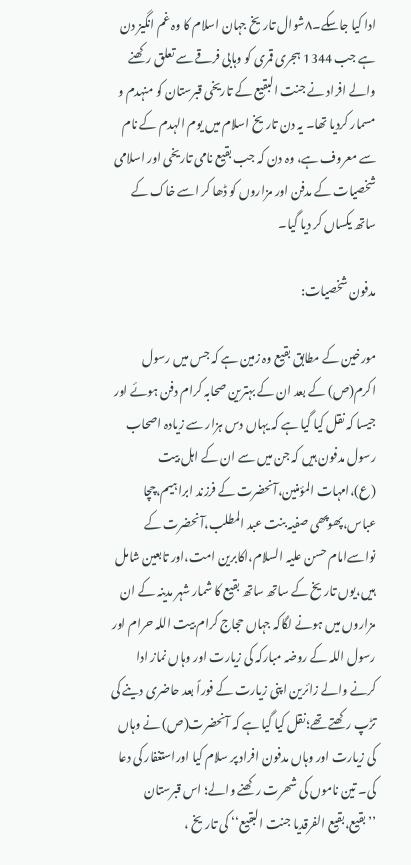ادا کیا جاسکے۔۸شوال تاریخ جہان اسلام کا وہ غم انگیز دن ہے جب 1344 ہجری قمری کو وہابی فرقے سے تعلق رکھنے والے افراد نے جنت البقیع کے تاریخی قبرستان کو منہدم و مسمار کردیا تھا۔ یہ دن تاریخ اسلام میں یوم الہدم کے نام سے معروف ہے، وہ دن کہ جب بقیع نامی تاریخی اور اسلامی شخصیات کے مدفن اور مزاروں کو ڈھا کر اسے خاک کے ساتھ یکساں کر دیا گیا۔

مدفون شخصیات:

مورخین کے مطابق بقیع وہ زمین ہے کہ جس میں رسول اکرم(ص) کے بعد ان کے بہترین صحابہ کرام دفن ہوئے اور جیسا کہ نقل کیا گیا ہے کہ یہاں دس ہزار سے زیادہ اصحاب رسول مدفون ہیں کہ جن میں سے ان کے اہل بیت (ع)،امہات المؤمنین،آنحضرت کے فرزند ابراہیم،چچا عباس،پھوپھی صفیہ بنت عبد المطلب،آنحضرت کے نواسےامام حسن علیہ السلام،اکابرین امت،اور تابعین شامل ہیں،یوں تاریخ کے ساتھ ساتھ بقیع کا شمار شہر مدینہ کے ان مزاروں میں ہونے لگاکہ جہاں حجاج کرام بیت اللہ حرام اور رسول اللہ کے روضہ مبارکہ کی زیارت اور وہاں نماز ادا کرنے والے زائرین اپنی زیارت کے فوراً بعد حاضری دینے کی تڑپ رکھتے تھے؛نقل کیا گیا ہے کہ آنحضرت(ص) نے وہاں کی زیارت اور وہاں مدفون افراد پر سلام کیا اوراستغفار کی دعا کی۔ تین ناموں کی شھرت رکھنے والے؛ اس قبرستان ’’بقیع،بقیع الفرقدیا جنت البقیع‘‘ کی تاریخ ،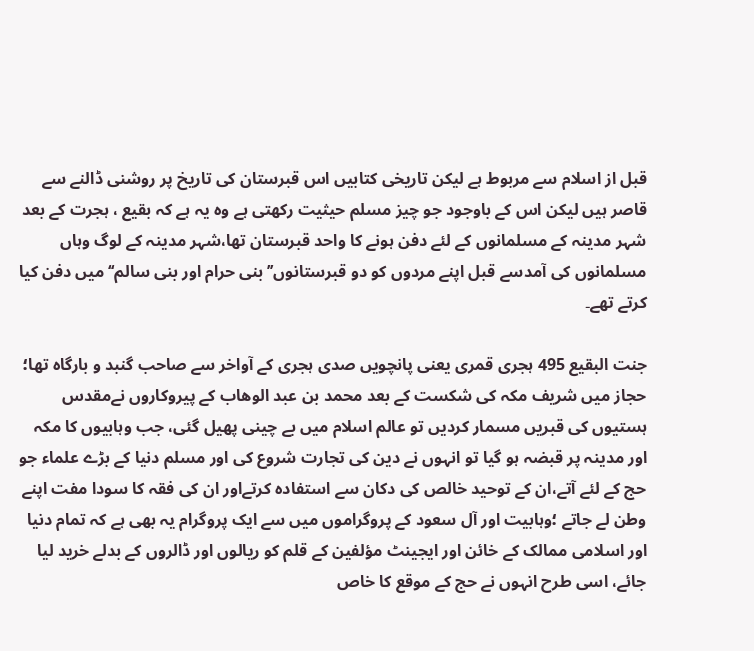قبل از اسلام سے مربوط ہے لیکن تاریخی کتابیں اس قبرستان کی تاریخ پر روشنی ڈالنے سے قاصر ہیں لیکن اس کے باوجود جو چیز مسلم حیثیت رکھتی ہے وہ یہ ہے کہ بقیع ، ہجرت کے بعد شہر مدینہ کے مسلمانوں کے لئے دفن ہونے کا واحد قبرستان تھا،شہر مدینہ کے لوگ وہاں مسلمانوں کی آمدسے قبل اپنے مردوں کو دو قبرستانوں’’بنی حرام اور بنی سالم‘‘میں دفن کیا کرتے تھے۔

جنت البقیع 495 ہجری قمری یعنی پانچویں صدی ہجری کے آواخر سے صاحب گنبد و بارگاہ تھا؛ حجاز میں شریف مکہ کی شکست کے بعد محمد بن عبد الوھاب کے پیروکاروں نےمقدس ہستیوں کی قبریں مسمار کردیں تو عالم اسلام میں بے چینی پھیل گئی، جب وہابیوں کا مکہ اور مدینہ پر قبضہ ہو گیا تو انہوں نے دین کی تجارت شروع کی اور مسلم دنیا کے بڑے علماء جو حج کے لئے آتے،ان کے توحید خالص کی دکان سے استفادہ کرتےاور ان کی فقہ کا سودا مفت اپنے وطن لے جاتے ؛وہابیت اور آل سعود کے پروگراموں میں سے ایک پروگرام یہ بھی ہے کہ تمام دنیا اور اسلامی ممالک کے خائن اور ایجینٹ مؤلفین کے قلم کو ریالوں اور ڈالروں کے بدلے خرید لیا جائے، اسی طرح انہوں نے حج کے موقع کا خاص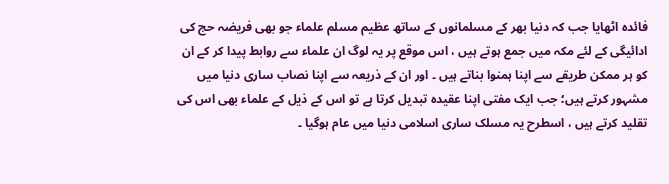فائدہ اٹھایا جب کہ دنیا بھر کے مسلمانوں کے ساتھ عظیم مسلم علماء جو بھی فریضہ حج کی ادائیگی کے لئے مکہ میں جمع ہوتے ہیں ، اس موقع پر یہ لوگ ان علماء سے روابط پیدا کر کے ان کو ہر ممکن طریقے سے اپنا ہمنوا بناتے ہیں ۔ اور ان کے ذریعہ سے اپنا نصاب ساری دنیا میں مشہور کرتے ہیں؛ جب ایک مفتی اپنا عقیدہ تبدیل کرتا ہے تو اس کے ذیل کے علماء بھی اس کی تقلید کرتے ہیں ، اسطرح یہ مسلک ساری اسلامی دنیا میں عام ہوگیا ۔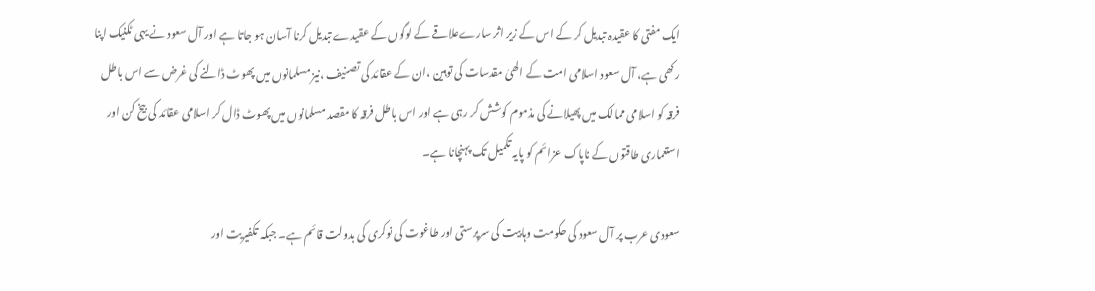ایک مفتی کا عقیدہ تبدیل کر کے اس کے زیر اثر سارےعلاقے کے لوگوں کے عقیدے تبدیل کرنا آسان ہو جاتا ہے اور آل سعود نے یہی ٹکنیک اپنا رکھی ہے، آل سعود اسلامی امت کے الھیٰ مقدسات کی توہین ،ان کے عقائد کی تصنیف ،نیز مسلمانوں میں پھوٹ ڈالنے کی غرض سے اس باطل فرقہ کو اسلامی ممالک میں پھیلانے کی مذموم کوشش کر رہی ہے اور اس باطل فرقہ کا مقصد مسلمانوں میں پھوٹ ڈال کر اسلامی عقائد کی بیخ کن اور استعماری طاقتوں کے ناپاک عزائم کو پایہ تکمیل تک پہنچانا ہے۔

سعودی عرب پر آل سعود کی حکومت وہابیت کی سرپرستی اور طاغوت کی نوکری کی بدولت قائم ہے۔ جبکہ تکفیریت اور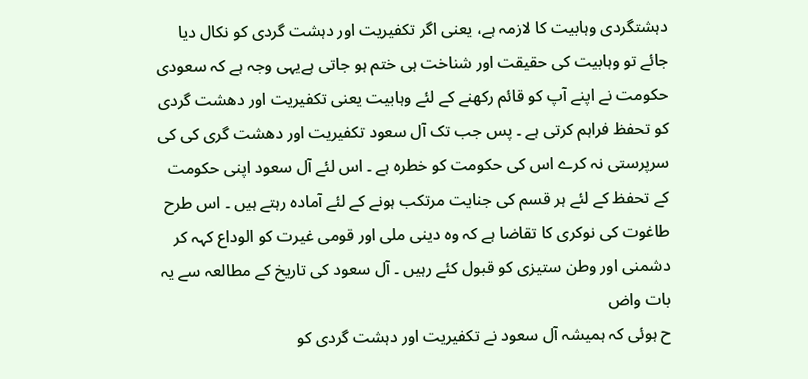دہشتگردی وہابیت کا لازمہ ہے، یعنی اگر تکفیریت اور دہشت گردی کو نکال دیا جائے تو وہابیت کی حقیقت اور شناخت ہی ختم ہو جاتی ہےیہی وجہ ہے کہ سعودی حکومت نے اپنے آپ کو قائم رکھنے کے لئے وہابیت یعنی تکفیریت اور دھشت گردی کو تحفظ فراہم کرتی ہے ۔ پس جب تک آل سعود تکفیریت اور دھشت گری کی کی سرپرستی نہ کرے اس کی حکومت کو خطرہ ہے ۔ اس لئے آل سعود اپنی حکومت کے تحفظ کے لئے ہر قسم کی جنایت مرتکب ہونے کے لئے آمادہ رہتے ہیں ۔ اس طرح طاغوت کی نوکری کا تقاضا ہے کہ وہ دینی ملی اور قومی غیرت کو الوداع کہہ کر دشمنی اور وطن ستیزی کو قبول کئے رہیں ۔ آل سعود کی تاریخ کے مطالعہ سے یہ بات واض
ح ہوئی کہ ہمیشہ آل سعود نے تکفیریت اور دہشت گردی کو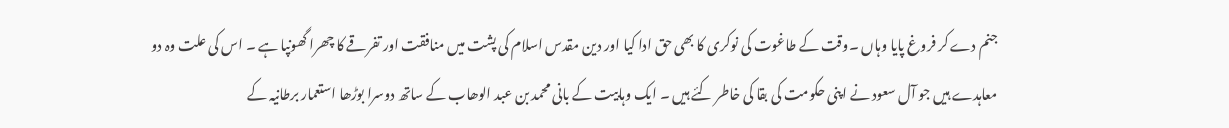جنم دے کر فروغ پایا وہاں ۔وقت کے طاغوت کی نوکری کا بھی حق ادا کیا اور دین مقدس اسلام کی پشت میں منافقت اور تفرقے کا چھرا گھونپا ہے ۔ اس کی علت وہ دو معاہدے ہیں جو آل سعود نے اپنی حکومت کی بقا کی خاطر کئے ہیں ۔ ایک وہابیت کے بانی محمد بن عبد الوھاب کے ساتھ دوسرا بوڑھا استعمار برطانیہ کے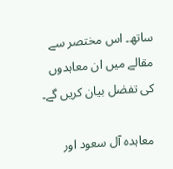ساتھ۔ اس مختصر سے مقالے میں ان معاہدوں کی تفصٰل بیان کریں گے۔

معاہدہ آل سعود اور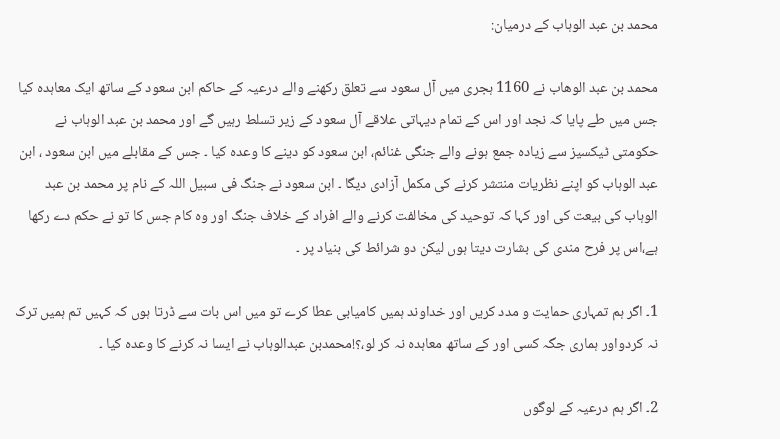محمد بن عبد الوہاب کے درمیان:

محمد بن عبد الوھاب نے 1160 ہجری میں آل سعود سے تعلق رکھنے والے درعیہ کے حاکم ابن سعود کے ساتھ ایک معاہدہ کیا جس میں طے پایا کہ نجد اور اس کے تمام دیہاتی علاقے آل سعود کے زیر تسلط رہیں گے اور محمد بن عبد الوہاب نے حکومتی ٹیکسیز سے زیادہ جمع ہونے والے جنگی غنائم، ابن سعود کو دینے کا وعدہ کیا ۔ جس کے مقابلے میں ابن سعود ، ابن عبد الوہاب کو اپنے نظریات منتشر کرنے کی مکمل آزادی دیگا ۔ ابن سعود نے جنگ فی سبیل اللہ کے نام پر محمد بن عبد الوہاب کی بیعت کی اور کہا کہ توحید کی مخالفت کرنے والے افراد کے خلاف جنگ اور وہ کام جس کا تو نے حکم دے رکھا ہے،اس پر فرح مندی کی بشارت دیتا ہوں لیکن دو شرائط کی بنیاد پر ۔

1۔ اگر ہم تمہاری حمایت و مدد کریں اور خداوند ہمیں کامیابی عطا کرے تو میں اس بات سے ڈرتا ہوں کہ کہیں تم ہمیں ترک نہ کردواور ہماری جگہ کسی اور کے ساتھ معاہدہ نہ کر لو،؟!محمدبن عبدالوہاب نے ایسا نہ کرنے کا وعدہ کیا ۔

2۔ اگر ہم درعیہ کے لوگوں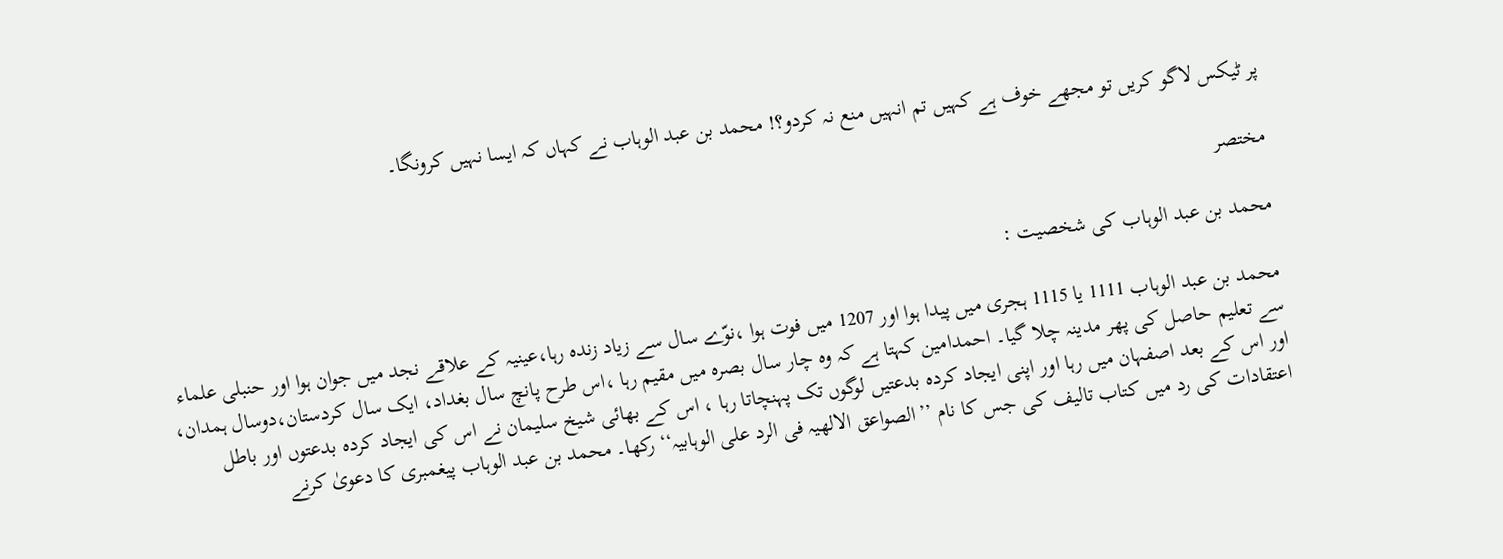پر ٹیکس لاگو کریں تو مجھے خوف ہے کہیں تم انہیں منع نہ کردو؟! محمد بن عبد الوہاب نے کہاں کہ ایسا نہیں کرونگا۔

مختصر

محمد بن عبد الوہاب کی شخصیت :

محمد بن عبد الوہاب 1111 یا 1115 ہجری میں پیدا ہوا اور 1207 میں فوت ہوا ،نوّے سال سے زیاد زندہ رہا،عینیہ کے علاقے نجد میں جوان ہوا اور حنبلی علماء سے تعلیم حاصل کی پھر مدینہ چلا گیا۔ احمدامین کہتا ہے کہ وہ چار سال بصرہ میں مقیم رہا ،اس طرح پانچ سال بغداد، ایک سال کردستان،دوسال ہمدان، اور اس کے بعد اصفہان میں رہا اور اپنی ایجاد کردہ بدعتیں لوگوں تک پہنچاتا رہا ، اس کے بھائی شیخ سلیمان نے اس کی ایجاد کردہ بدعتوں اور باطل اعتقادات کی رد میں کتاب تالیف کی جس کا نام ’’الصواعق الالھیہ فی الرد علی الوہابیہ‘‘ رکھا۔ محمد بن عبد الوہاب پیغمبری کا دعویٰ کرنے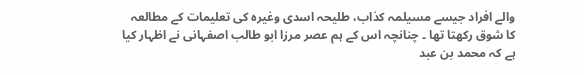والے افراد جیسے مسیلمہ کذاب، طلیحہ اسدی وغیرہ کی تعلیمات کے مطالعہ کا شوق رکھتا تھا ۔ چنانچہ اس کے ہم عصر مرزا ابو طالب اصفہانی نے اظہار کیا ہے کہ محمد بن عبد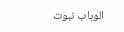الوہاب نبوت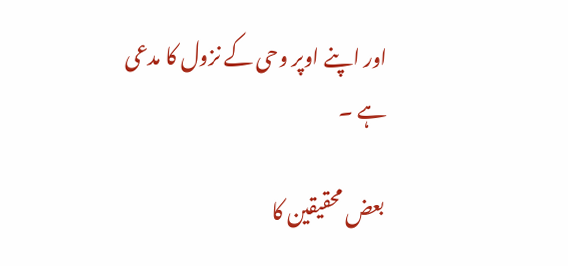اور اپنے اوپر وحی کے نزول کا مدعی ہے ۔

بعض محقیقین کا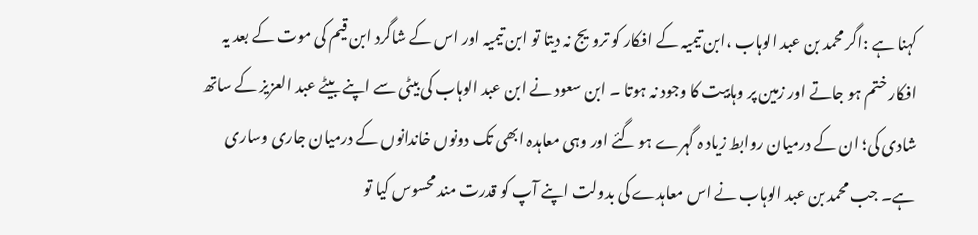کہنا ہے :اگر محمد بن عبد الوہاب ،ابن تیمیہ کے افکار کو ترویج نہ دیتا تو ابن تیمیہ اور اس کے شاگرد ابن قیم کی موت کے بعد یہ افکار ختم ہو جاتے اور زمین پر وہابیت کا وجود نہ ہوتا ۔ ابن سعود نے ابن عبد الوہاب کی بیٹی سے اپنے بیٹے عبد العزیز کے ساتھ شادی کی؛ ان کے درمیان روابط زیاد ہ گہرے ہو گئے اور وہی معاہدہ ابھی تک دونوں خاندانوں کے درمیان جاری وساری ہے۔ جب محمد بن عبد الوہاب نے اس معاہدے کی بدولت اپنے آپ کو قدرت مند محسوس کیا تو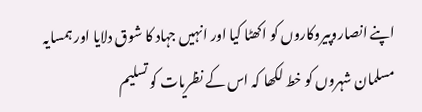اپنے انصاروپیروکاروں کو اکھٹا کیا اور انہیں جہاد کا شوق دلایا اور ہمسایہ مسلمان شہروں کو خط لکھا کہ اس کے نظریات کو تسلیم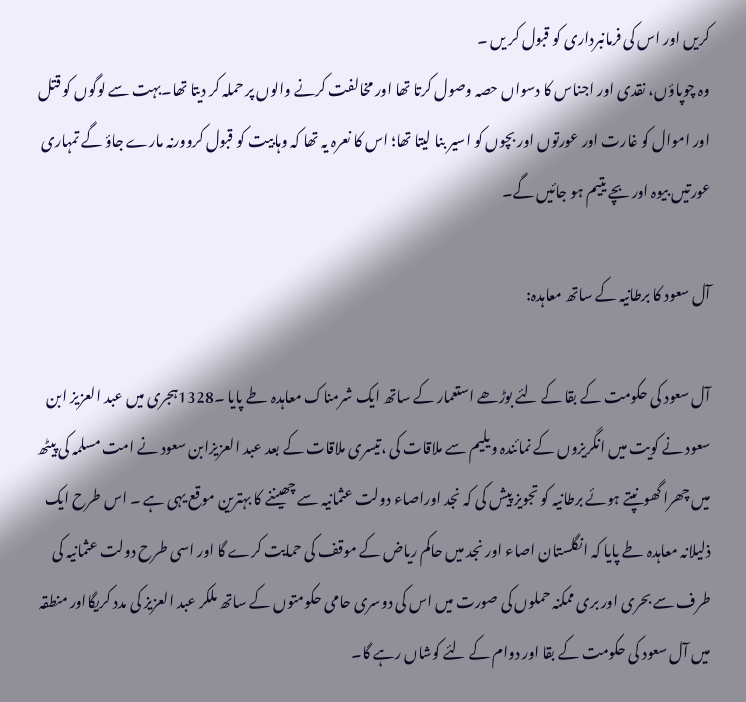کریں اور اس کی فرمانبرداری کو قبول کر یں ۔
وہ چوپاؤں، نقدی اور اجناس کا دسواں حصہ وصول کرتا تھا اور مخالفت کرنے والوں پر حملہ کر دیتا تھا۔بہت سے لوگوں کو قتل اور اموال کو غارت اور عورتوں اور بچوں کو اسیر بنا لیتا تھا؛ اس کا نعرہ یہ تھا کہ وہابیت کو قبول کروورنہ مارے جاؤ گے تمہاری عورتیں بیوہ اور بچے یتیم ہو جائیں گے۔

آل سعود کا برطانیہ کے ساتھ معاہدہ:

آل سعود کی حکومت کے بقا کے لئے بوڑھے استعمار کے ساتھ ایک شرمناک معاہدہ طے پایا ۔1328ہجری میں عبد العزیز ابن سعود نے کویت میں انگریزوں کے نمائندہ ویلیم سے ملاقات کی ،تیسری ملاقات کے بعد عبد العزیزابن سعود نے امت مسلمہ کی پیٹھ میں چھرا گھونپتے ہوئے برطانیہ کو تجویز پیش کی کہ نجد اوراصاء دولت عثمانیہ سے چھیننے کا بہترین موقع یہی ہے ۔ اس طرح ایک ذلیلانہ معاہدہ طے پایا کہ انگلستان اصاء اور نجد میں حاکم ریاض کے موقف کی حمایت کرے گا اور اسی طرح دولت عثمانیہ کی طرف سے بحری اور بری ممکنہ حملوں کی صورت میں اس کی دوسری حامی حکومتوں کے ساتھ ملکر عبد العزیز کی مدد کریگااور منطقہ میں آل سعود کی حکومت کے بقا اور دوام کے لئے کوشاں رہے گا۔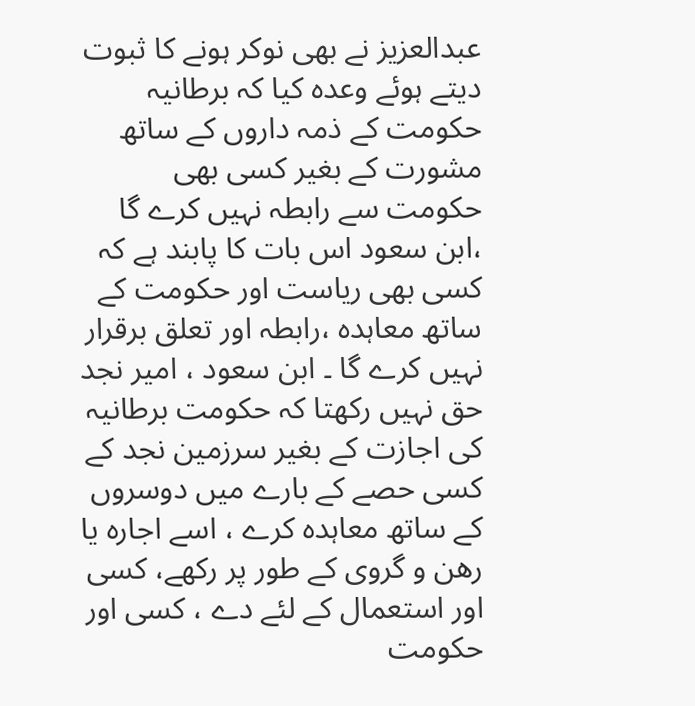عبدالعزیز نے بھی نوکر ہونے کا ثبوت دیتے ہوئے وعدہ کیا کہ برطانیہ حکومت کے ذمہ داروں کے ساتھ مشورت کے بغیر کسی بھی حکومت سے رابطہ نہیں کرے گا ،ابن سعود اس بات کا پابند ہے کہ کسی بھی ریاست اور حکومت کے ساتھ معاہدہ ،رابطہ اور تعلق برقرار نہیں کرے گا ۔ ابن سعود ، امیر نجد حق نہیں رکھتا کہ حکومت برطانیہ کی اجازت کے بغیر سرزمین نجد کے کسی حصے کے بارے میں دوسروں کے ساتھ معاہدہ کرے ، اسے اجارہ یا رھن و گروی کے طور پر رکھے، کسی اور استعمال کے لئے دے ، کسی اور حکومت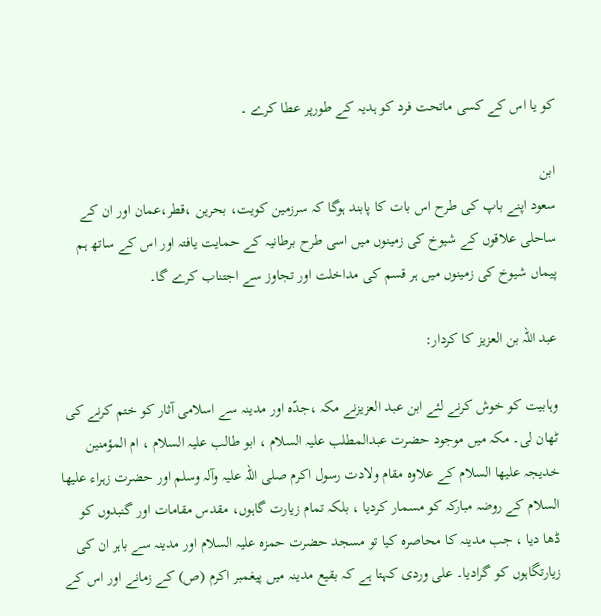کو یا اس کے کسی ماتحت فرد کو ہدیہ کے طورپر عطا کرے ۔

ابن
سعود اپنے باپ کی طرح اس بات کا پابند ہوگا کہ سرزمین کویت، بحرین ،قطر،عمان اور ان کے ساحلی علاقوں کے شیوخ کی زمینوں میں اسی طرح برطانیہ کے حمایت یافتہ اور اس کے ساتھ ہم پیماں شیوخ کی زمینوں میں ہر قسم کی مداخلت اور تجاوز سے اجتناب کرے گا۔

عبد اللہ بن العزیز کا کردار:

وہابیت کو خوش کرنے لئے ابن عبد العزیزنے مکہ ،جدّہ اور مدینہ سے اسلامی آثار کو ختم کرنے کی ٹھان لی۔ مکہ میں موجود حضرت عبدالمطلب علیہ السلام ، ابو طالب علیہ السلام ، ام المؤمنین خدیجہ علیھا السلام کے علاوہ مقام ولادت رسول اکرم صلی اللہ علیہ وآلہ وسلم اور حضرت زہراء علیھا السلام کے روضہ مبارکہ کو مسمار کردیا ، بلکہ تمام زیارت گاہوں، مقدس مقامات اور گنبدوں کو ڈھا دیا ، جب مدینہ کا محاصرہ کیا تو مسجد حضرت حمزہ علیہ السلام اور مدینہ سے باہر ان کی زیارتگاہوں کو گرادیا۔ علی وردی کہتا ہے کہ بقیع مدینہ میں پیغمبر اکرم (ص) کے زمانے اور اس کے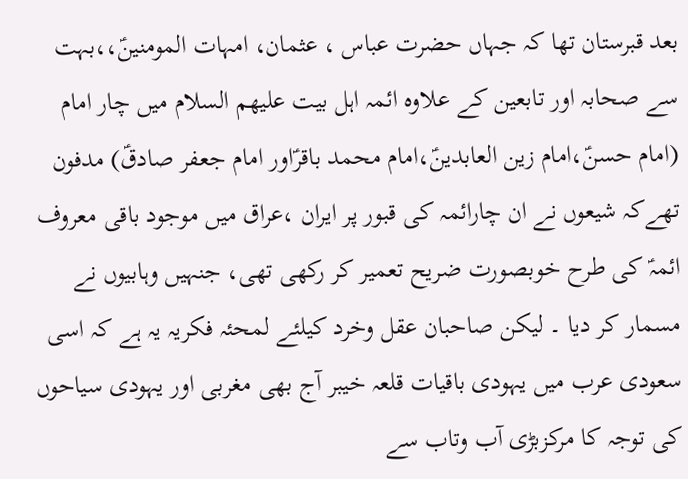بعد قبرستان تھا کہ جہاں حضرت عباس ، عثمان، امہات المومنینؑ،،بہت سے صحابہ اور تابعین کے علاوہ ائمہ اہل بیت علیھم السلام میں چار امام (امام حسنؑ،امام زین العابدینؑ،امام محمد باقرؑاور امام جعفر صادقؑ) مدفون تھےکہ شیعوں نے ان چارائمہ کی قبور پر ایران ،عراق میں موجود باقی معروف ائمہؑ کی طرح خوبصورت ضریح تعمیر کر رکھی تھی، جنہیں وہابیوں نے مسمار کر دیا ۔ لیکن صاحبان عقل وخرد کیلئے لمحئہ فکریہ یہ ہے کہ اسی سعودی عرب میں یہودی باقیات قلعہ خیبر آج بھی مغربی اور یہودی سیاحوں کی توجہ کا مرکزبڑی آب وتاب سے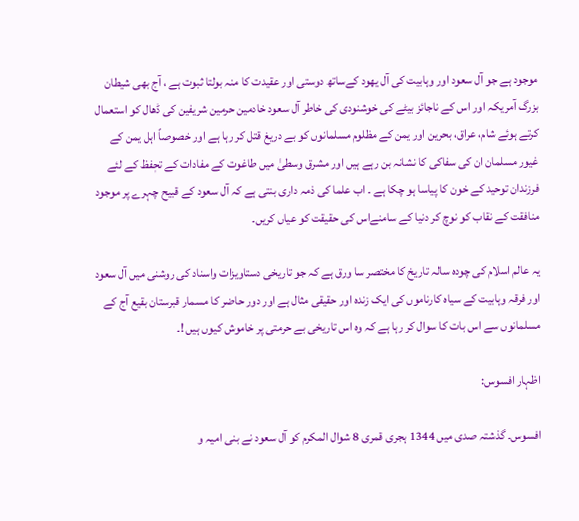موجود ہے جو آل سعود اور وہابیت کی آل یھود کےساتھ دوستی اور عقیدت کا منہ بولتا ثبوت ہے ، آج بھی شیطان بزرگ آمریکہ اور اس کے ناجائز بیٹے کی خوشنودی کی خاطر آل سعود خادمین حرمین شریفین کی ڈھال کو استعمال کرتے ہوئے شام، عراق، بحرین اور یمن کے مظلوم مسلمانوں کو بے دریغ قتل کر رہا ہے اور خصوصاً اہل یمن کے غیور مسلمان ان کی سفاکی کا نشانہ بن رہے ہیں اور مشرق وسطیٰ میں طاغوت کے مفادات کے تحٖفظ کے لئے فرزندان توحید کے خون کا پیاسا ہو چکا ہے ۔ اب علما کی ذمہ داری بنتی ہے کہ آل سعود کے قبیح چہرے پر موجود منافقت کے نقاب کو نوچ کر دنیا کے سامنےاس کی حقیقت کو عیاں کریں۔

یہ عالم اسلام کی چودہ سالہ تاریخ کا مختصر سا ورق ہے کہ جو تاریخی دستاویزات واسناد کی روشنی میں آل سعود اور فرقہ وہابیت کے سیاہ کارناموں کی ایک زندہ اور حقیقی مثال ہے اور دور حاضر کا مسمار قبرستان بقیع آج کے مسلمانوں سے اس بات کا سوال کر رہا ہے کہ وہ اس تاریخی بے حرمتی پر خاموش کیوں ہیں !۔

اظہار افسوس:

افسوس۔ گذشتہ صدی میں 1344 ہجری قمری 8 شوال المکرم کو آل سعود نے بنی امیہ و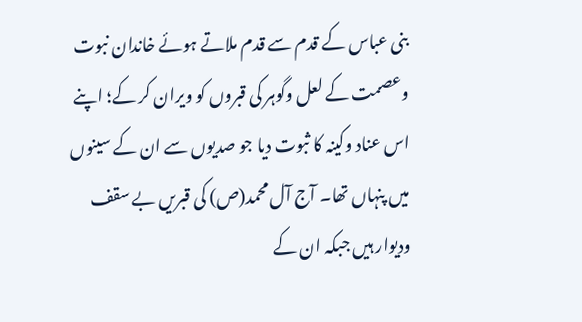بنی عباس کے قدم سے قدم ملاتے ہوئے خاندان نبوت وعصمت کے لعل وگوہر کی قبروں کو ویران کر کے؛ اپنے اس عناد وکینہ کا ثبوت دیا جو صدیوں سے ان کے سینوں میں پنہاں تھا۔ آج آل محمد(ص) کی قبریں بے سقف ودیوار ہیں جبکہ ان کے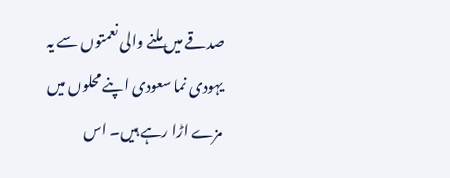صدقے میں ملنے والی نعمتوں سے یہ یہودی نما سعودی اپنے محلوں میں مزے اڑا رہے ہیں۔ اس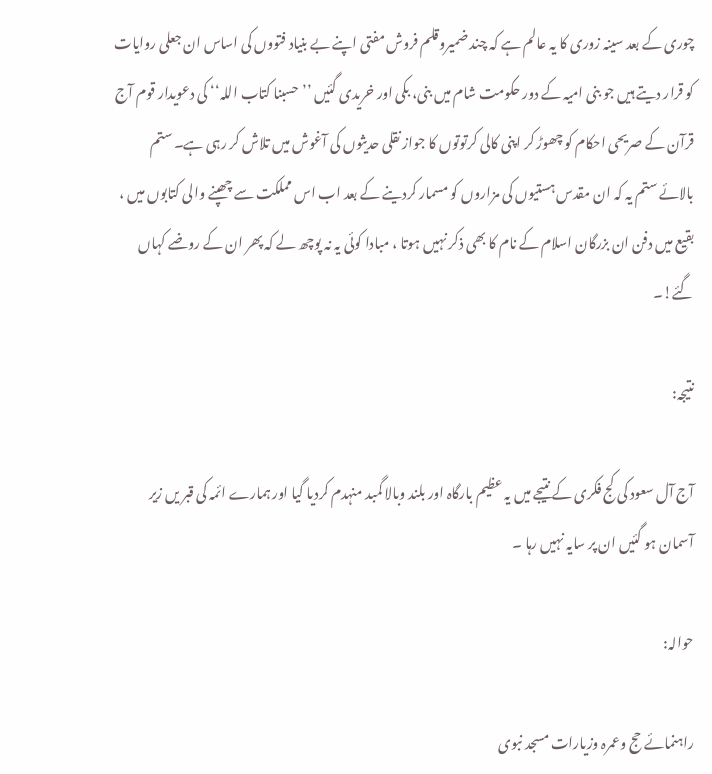چوری کے بعد سینہ زوری کا یہ عالم ہے کہ چند ضمیروقلم فروش مفتی اپنے بے بنیاد فتووں کی اساس ان جعلی روایات کو قرار دیتے ہیں جو بنی امیہ کے دور حکومت شام میں بنی، بکی اور خریدی گئیں ’’حسبنا کتاب اللہ‘‘ کی دعویدار قوم آج قرآن کے صریحی احکام کو چھوڑ کر اپنی کالی کرتوتوں کا جواز نقلی حدیثوں کی آغوش میں تلاش کر رہی ہے۔ ستم بالائے ستم یہ کہ ان مقدس ہستیوں کی مزاروں کو مسمار کردینے کے بعد اب اس مملکت سے چھپنے والی کتابوں میں ، بقیع میں دفن ان بزرگان اسلام کے نام کا بھی ذکر نہیں ہوتا ، مبادا کوئی یہ نہ پوچھ لے کہ پھر ان کے روضے کہاں گئے!۔

نتیجہ:

آج آل سعود کی کج فکری کے نتیجے میں یہ عظیم بارگاہ اور بلند وبالا گمبد منہدم کردیا گیا اور ہمارے ائمہ کی قبر یں زیر آسمان ہو گئیں ان پر سایہ نہیں رہا ۔

حوالہ:

راہنمائے حج وعمرہ وزیارات مسجد نبوی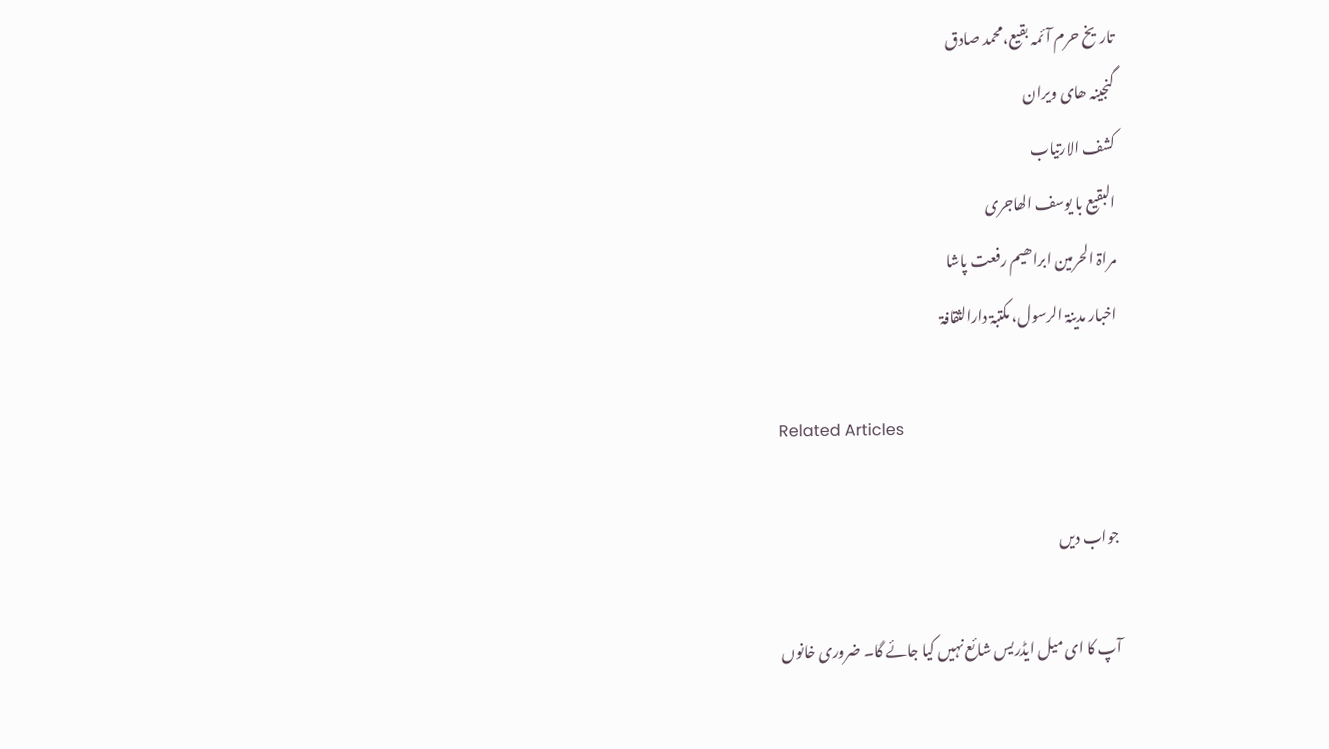تاریخ حرم آئمہ بقیع،محمد صادق
گنجینہ ھای ویران
کشف الارتیاب
البقیع با یوسف الھاجری
مراۃ الحرمین ابراھیم رفعت پاشا
اخبار مدینۃ الرسول، مکتبۃ دارالثقافۃ

Related Articles

جواب دیں

آپ کا ای میل ایڈریس شائع نہیں کیا جائے گا۔ ضروری خانوں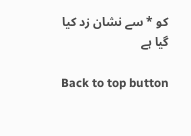کو * سے نشان زد کیا گیا ہے

Back to top button